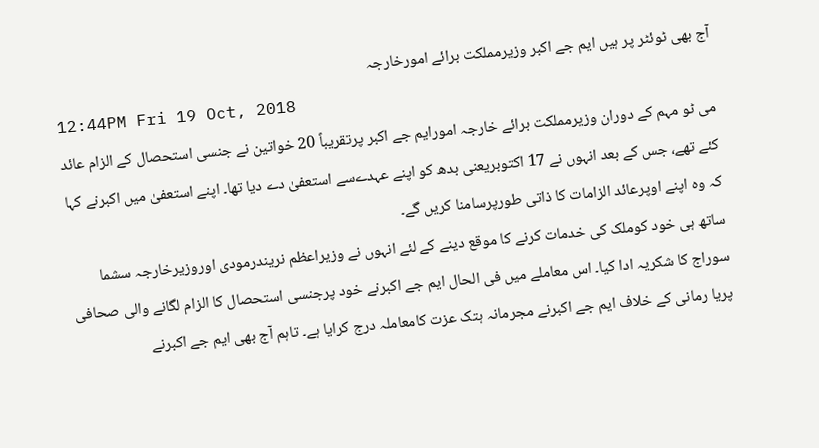آج بھی ٹوئٹر پر ہیں ایم جے اکبر وزیرمملکت برائے امورخارجہ
12:44PM Fri 19 Oct, 2018
می ٹو مہم کے دوران وزیرمملکت برائے خارجہ امورایم جے اکبر پرتقریباً 20 خواتین نے جنسی استحصال کے الزام عائد کئے تھے، جس کے بعد انہوں نے 17 اکتوبریعنی بدھ کو اپنے عہدےسے استعفیٰ دے دیا تھا۔ اپنے استعفیٰ میں اکبرنے کہا کہ وہ اپنے اوپرعائد الزامات کا ذاتی طورپرسامنا کریں گے۔
ساتھ ہی خود کوملک کی خدمات کرنے کا موقع دینے کے لئے انہوں نے وزیراعظم نریندرمودی اوروزیرخارجہ سشما سوراج کا شکریہ ادا کیا۔ اس معاملے میں فی الحال ایم جے اکبرنے خود پرجنسی استحصال کا الزام لگانے والی صحافی پریا رمانی کے خلاف ایم جے اکبرنے مجرمانہ ہتک عزت کامعاملہ درج کرایا ہے۔ تاہم آج بھی ایم جے اکبرنے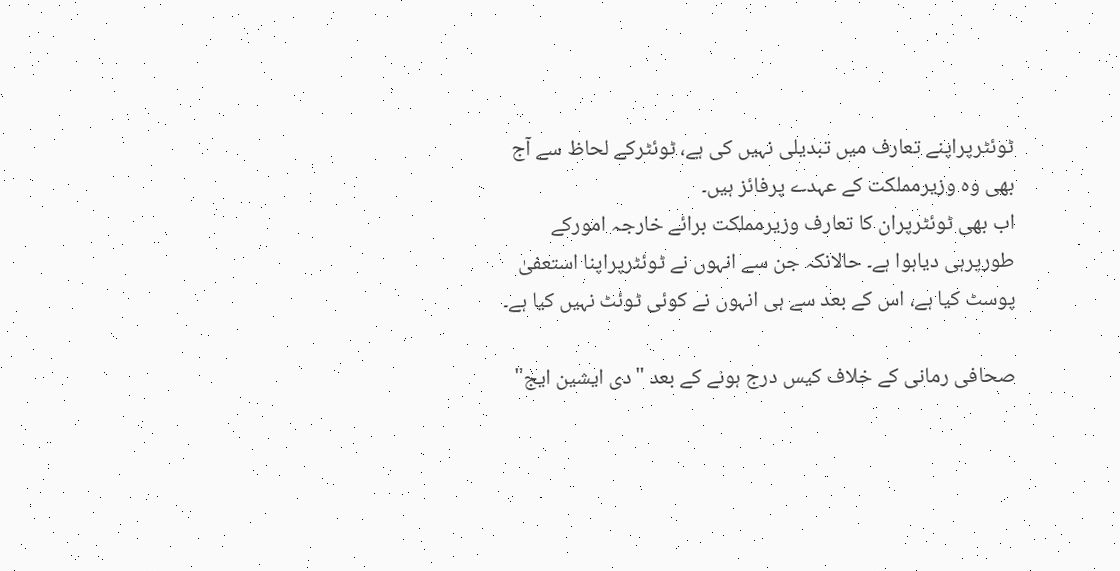ٹوئٹرپراپنے تعارف میں تبدیلی نہیں کی ہے، ٹوئٹرکے لحاظ سے آج بھی وہ وزیرمملکت کے عہدے پرفائز ہیں۔
اب بھی ٹوئٹرپران کا تعارف وزیرمملکت برائے خارجہ امورکے طورپرہی دیاہوا ہے۔ حالانکہ جن سے انہوں نے ٹوئٹرپراپنا استعفیٰ پوسٹ کیا ہے، اس کے بعد سے ہی انہوں نے کوئی ٹوئٹ نہیں کیا ہے۔

صحافی رمانی کے خلاف کیس درج ہونے کے بعد "دی ایشین ایج"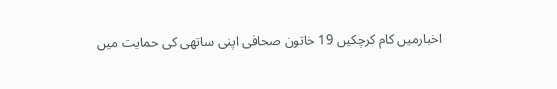اخبارمیں کام کرچکیں 19 خاتون صحافی اپنی ساتھی کی حمایت میں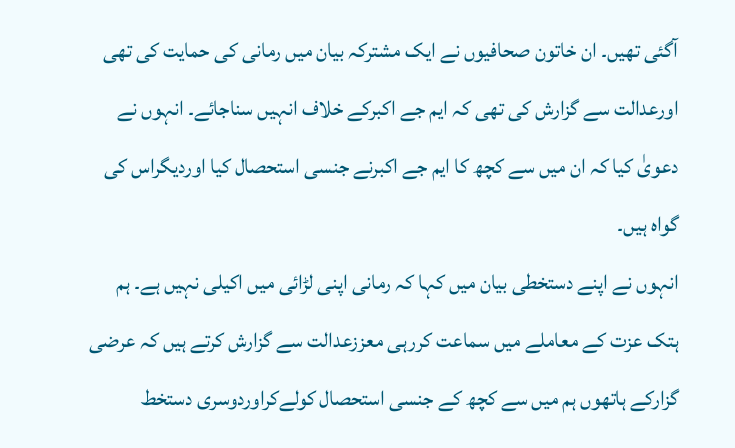آگئی تھیں۔ ان خاتون صحافیوں نے ایک مشترکہ بیان میں رمانی کی حمایت کی تھی اورعدالت سے گزارش کی تھی کہ ایم جے اکبرکے خلاف انہیں سناجائے۔ انہوں نے دعویٰ کیا کہ ان میں سے کچھ کا ایم جے اکبرنے جنسی استحصال کیا اوردیگراس کی گواہ ہیں۔
انہوں نے اپنے دستخطی بیان میں کہا کہ رمانی اپنی لڑائی میں اکیلی نہیں ہے۔ ہم ہتک عزت کے معاملے میں سماعت کررہی معززعدالت سے گزارش کرتے ہیں کہ عرضی گزارکے ہاتھوں ہم میں سے کچھ کے جنسی استحصال کولےکراوردوسری دستخط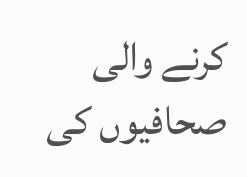کرنے والی صحافیوں کی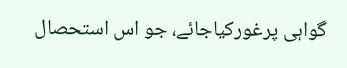گواہی پرغورکیاجائے، جو اس استحصال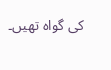کی گواہ تھیں۔